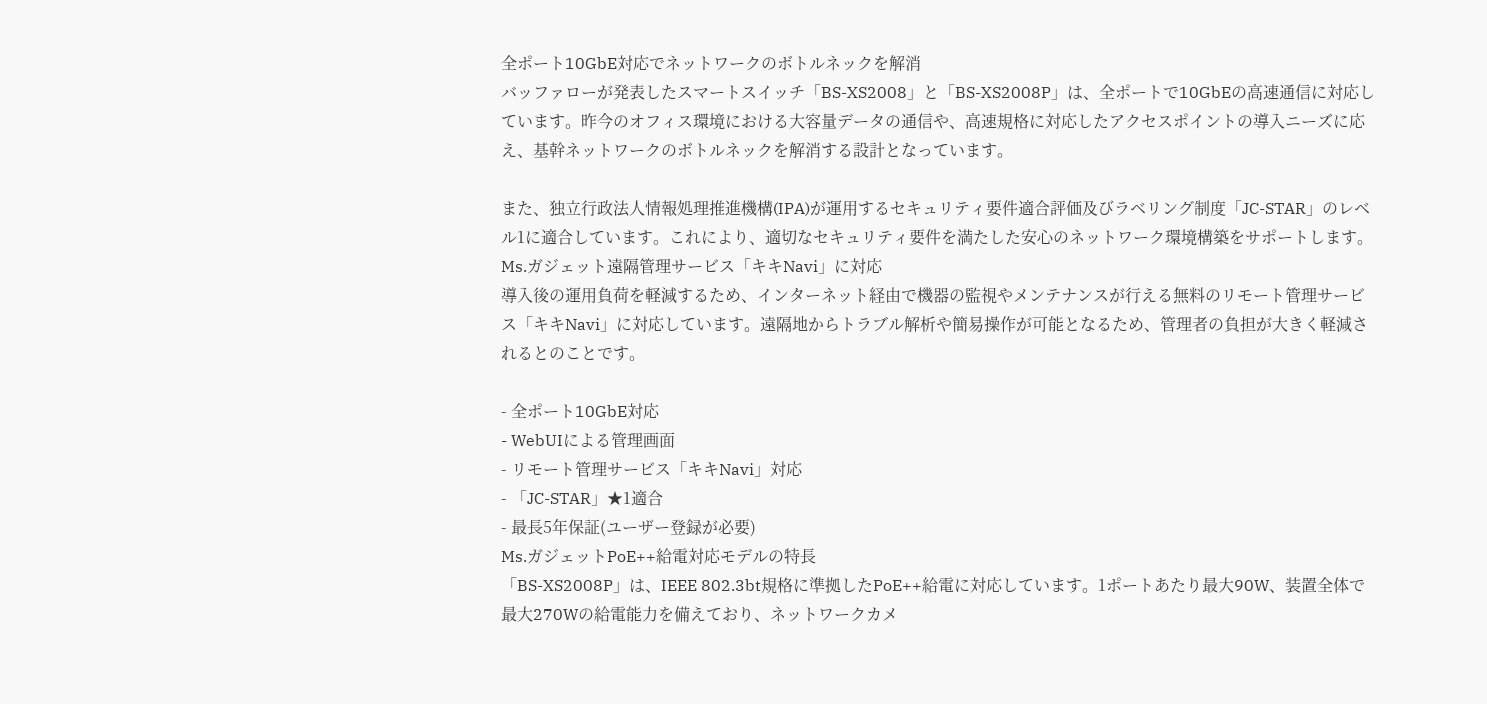全ポート10GbE対応でネットワークのボトルネックを解消
バッファローが発表したスマートスイッチ「BS-XS2008」と「BS-XS2008P」は、全ポートで10GbEの高速通信に対応しています。昨今のオフィス環境における大容量データの通信や、高速規格に対応したアクセスポイントの導入ニーズに応え、基幹ネットワークのボトルネックを解消する設計となっています。

また、独立行政法人情報処理推進機構(IPA)が運用するセキュリティ要件適合評価及びラベリング制度「JC-STAR」のレベル1に適合しています。これにより、適切なセキュリティ要件を満たした安心のネットワーク環境構築をサポートします。
Ms.ガジェット遠隔管理サービス「キキNavi」に対応
導入後の運用負荷を軽減するため、インターネット経由で機器の監視やメンテナンスが行える無料のリモート管理サービス「キキNavi」に対応しています。遠隔地からトラブル解析や簡易操作が可能となるため、管理者の負担が大きく軽減されるとのことです。

- 全ポート10GbE対応
- WebUIによる管理画面
- リモート管理サービス「キキNavi」対応
- 「JC-STAR」★1適合
- 最長5年保証(ユーザー登録が必要)
Ms.ガジェットPoE++給電対応モデルの特長
「BS-XS2008P」は、IEEE 802.3bt規格に準拠したPoE++給電に対応しています。1ポートあたり最大90W、装置全体で最大270Wの給電能力を備えており、ネットワークカメ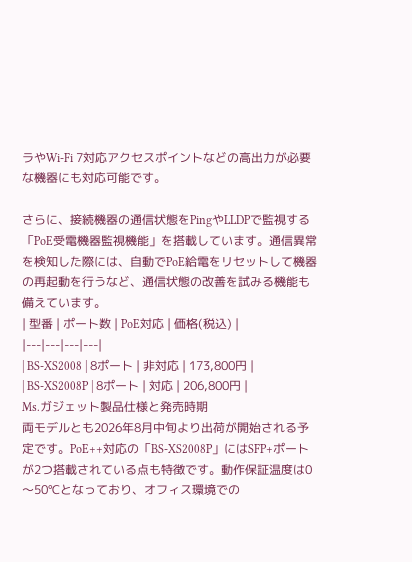ラやWi-Fi 7対応アクセスポイントなどの高出力が必要な機器にも対応可能です。

さらに、接続機器の通信状態をPingやLLDPで監視する「PoE受電機器監視機能」を搭載しています。通信異常を検知した際には、自動でPoE給電をリセットして機器の再起動を行うなど、通信状態の改善を試みる機能も備えています。
| 型番 | ポート数 | PoE対応 | 価格(税込) |
|---|---|---|---|
| BS-XS2008 | 8ポート | 非対応 | 173,800円 |
| BS-XS2008P | 8ポート | 対応 | 206,800円 |
Ms.ガジェット製品仕様と発売時期
両モデルとも2026年8月中旬より出荷が開始される予定です。PoE++対応の「BS-XS2008P」にはSFP+ポートが2つ搭載されている点も特徴です。動作保証温度は0〜50℃となっており、オフィス環境での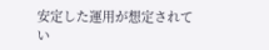安定した運用が想定されてい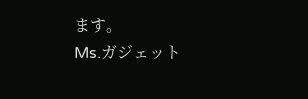ます。
Ms.ガジェット